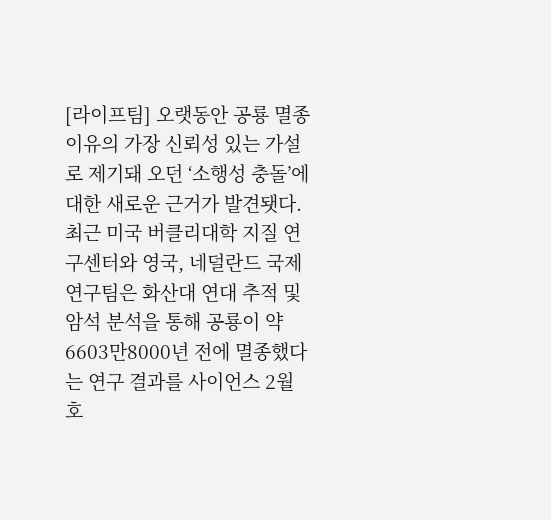[라이프팀] 오랫동안 공룡 멸종 이유의 가장 신뢰성 있는 가설로 제기돼 오던 ‘소행성 충돌’에 대한 새로운 근거가 발견됏다.최근 미국 버클리대학 지질 연구센터와 영국, 네덜란드 국제연구팀은 화산대 연대 추적 및 암석 분석을 통해 공룡이 약 6603만8000년 전에 멸종했다는 연구 결과를 사이언스 2월호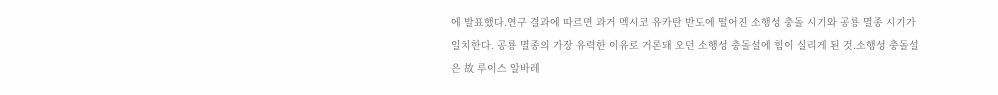에 발표했다.연구 결과에 따르면 과거 멕시코 유카탄 반도에 떨어진 소행성 충돌 시기와 공룡 멸종 시기가 일치한다. 공룡 멸종의 가장 유력한 이유로 거론돼 오던 소행성 충돌설에 힘이 실리게 된 것.소행성 충돌설은 故 루이스 알바레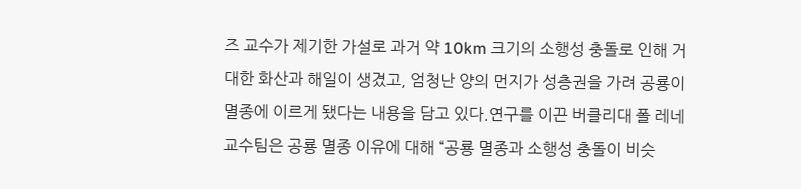즈 교수가 제기한 가설로 과거 약 10km 크기의 소행성 충돌로 인해 거대한 화산과 해일이 생겼고, 엄청난 양의 먼지가 성층권을 가려 공룡이 멸종에 이르게 됐다는 내용을 담고 있다.연구를 이끈 버클리대 폴 레네 교수팀은 공룡 멸종 이유에 대해 “공룡 멸종과 소행성 충돌이 비슷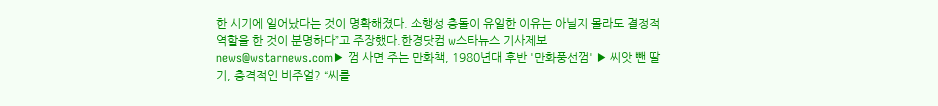한 시기에 일어났다는 것이 명확해졌다. 소행성 충돌이 유일한 이유는 아닐지 몰라도 결정적 역할을 한 것이 분명하다”고 주장했다.한경닷컴 w스타뉴스 기사제보 news@wstarnews.com▶ 껌 사면 주는 만화책, 1980년대 후반 '만화풍선껌' ▶ 씨앗 뺀 딸기, 충격적인 비주얼? “씨를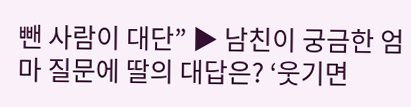뺀 사람이 대단” ▶ 남친이 궁금한 엄마 질문에 딸의 대답은? ‘웃기면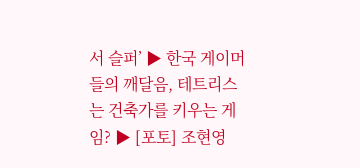서 슬퍼’ ▶ 한국 게이머들의 깨달음, 테트리스는 건축가를 키우는 게임? ▶ [포토] 조현영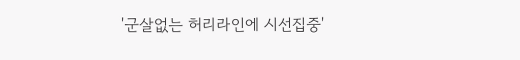'군살없는 허리라인에 시선집중'